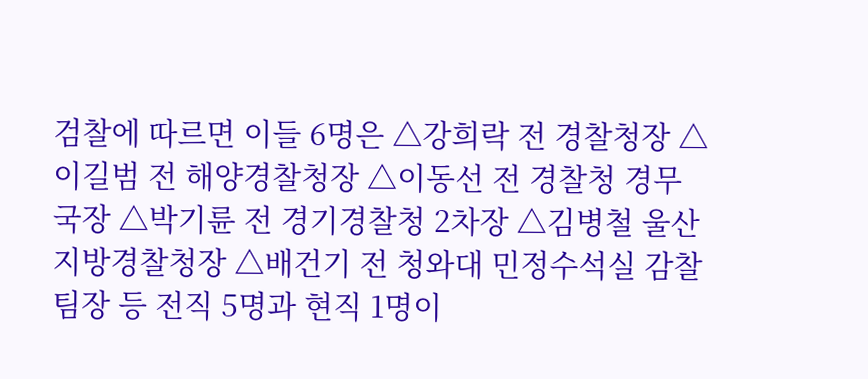검찰에 따르면 이들 6명은 △강희락 전 경찰청장 △이길범 전 해양경찰청장 △이동선 전 경찰청 경무국장 △박기륜 전 경기경찰청 2차장 △김병철 울산지방경찰청장 △배건기 전 청와대 민정수석실 감찰팀장 등 전직 5명과 현직 1명이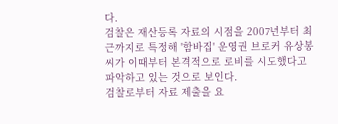다.
검찰은 재산등록 자료의 시점을 2007년부터 최근까지로 특정해 '함바집' 운영권 브로커 유상봉씨가 이때부터 본격적으로 로비를 시도했다고 파악하고 있는 것으로 보인다.
검찰로부터 자료 제출을 요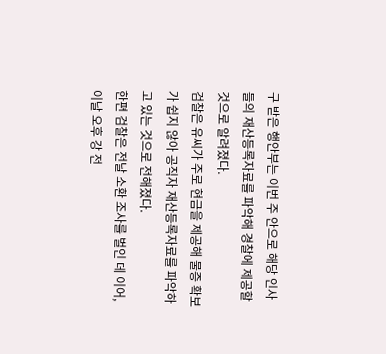구 받은 행안부는 이번 주 안으로 해당 인사들의 재산등록자료를 파악해 경찰에 제공할 것으로 알려졌다.
검찰은 유씨가 주로 현금을 제공해 물증 확보가 쉽지 않아 공직자 재산등록자료를 파악하고 있는 것으로 전해졌다.
한편 검찰은 전날 소환 조사를 벌인 데 이어, 이날 오후 강 전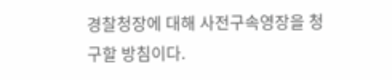경찰청장에 대해 사전구속영장을 청구할 방침이다.